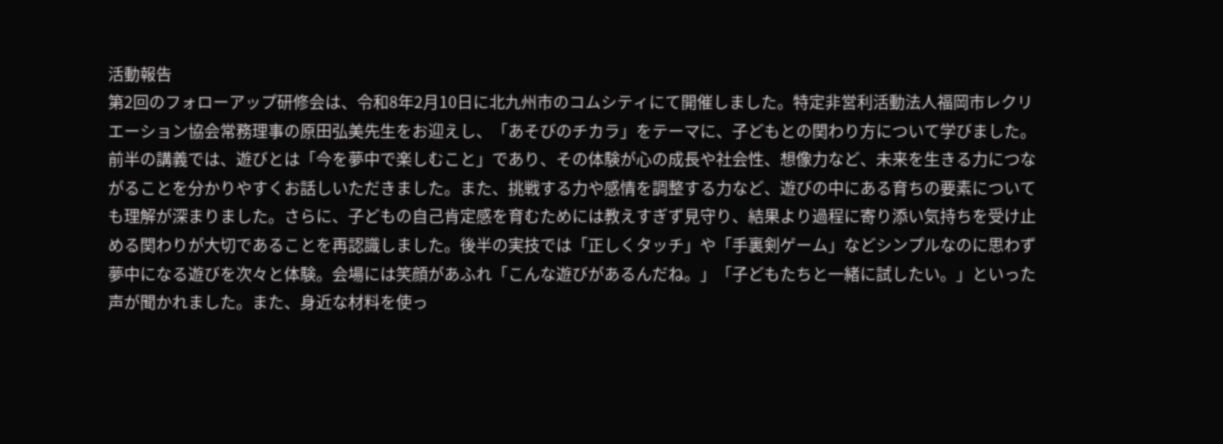活動報告
第2回のフォローアップ研修会は、令和8年2月10日に北九州市のコムシティにて開催しました。特定非営利活動法人福岡市レクリエーション協会常務理事の原田弘美先生をお迎えし、「あそびのチカラ」をテーマに、子どもとの関わり方について学びました。前半の講義では、遊びとは「今を夢中で楽しむこと」であり、その体験が心の成長や社会性、想像力など、未来を生きる力につながることを分かりやすくお話しいただきました。また、挑戦する力や感情を調整する力など、遊びの中にある育ちの要素についても理解が深まりました。さらに、子どもの自己肯定感を育むためには教えすぎず見守り、結果より過程に寄り添い気持ちを受け止める関わりが大切であることを再認識しました。後半の実技では「正しくタッチ」や「手裏剣ゲーム」などシンプルなのに思わず夢中になる遊びを次々と体験。会場には笑顔があふれ「こんな遊びがあるんだね。」「子どもたちと一緒に試したい。」といった声が聞かれました。また、身近な材料を使っ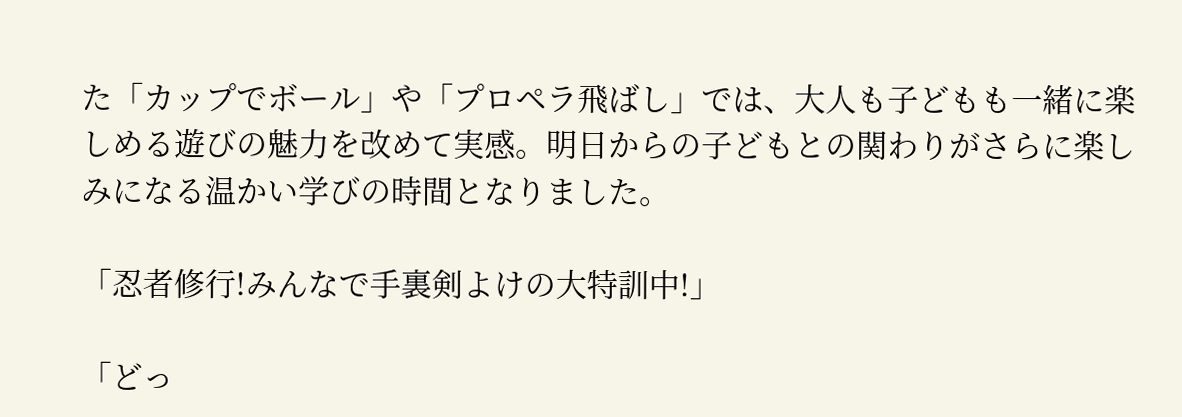た「カップでボール」や「プロペラ飛ばし」では、大人も子どもも一緒に楽しめる遊びの魅力を改めて実感。明日からの子どもとの関わりがさらに楽しみになる温かい学びの時間となりました。

「忍者修行!みんなで手裏剣よけの大特訓中!」

「どっ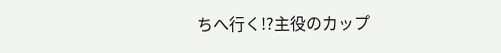ちへ行く!?主役のカップ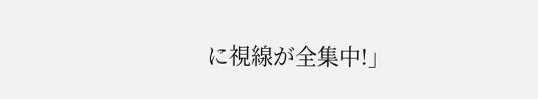に視線が全集中!」